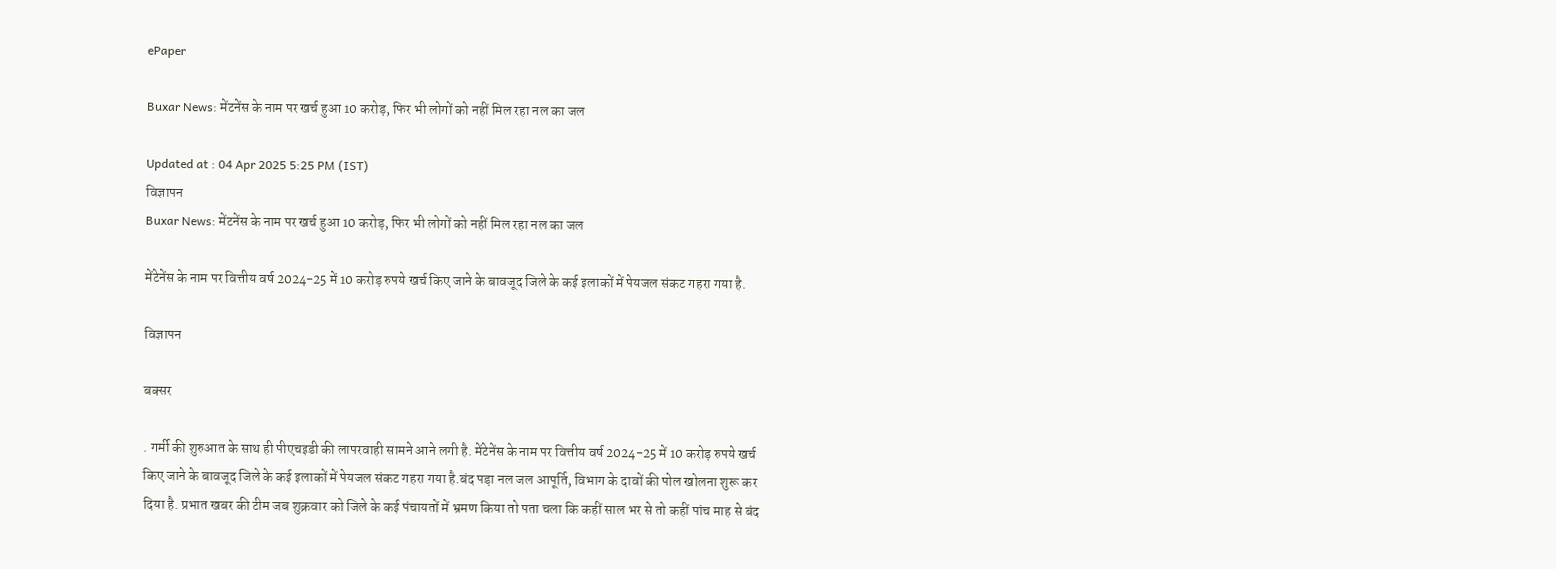ePaper

Buxar News: मेंटनेंस के नाम पर खर्च हुआ 10 करोड़, फिर भी लोगों को नहीं मिल रहा नल का जल

Updated at : 04 Apr 2025 5:25 PM (IST)
विज्ञापन
Buxar News: मेंटनेंस के नाम पर खर्च हुआ 10 करोड़, फिर भी लोगों को नहीं मिल रहा नल का जल

मेंटेनेंस के नाम पर वित्तीय वर्ष 2024-25 में 10 करोड़ रुपये खर्च किए जाने के बावजूद जिले के कई इलाकों में पेयजल संकट गहरा गया है.

विज्ञापन

बक्सर

. गर्मी की शुरुआत के साथ ही पीएचइडी की लापरवाही सामने आने लगी है. मेंटेनेंस के नाम पर वित्तीय वर्ष 2024-25 में 10 करोड़ रुपये खर्च किए जाने के बावजूद जिले के कई इलाकों में पेयजल संकट गहरा गया है.बंद पड़ा नल जल आपूर्ति, विभाग के दावों की पोल खोलना शुरू कर दिया है. प्रभात खबर की टीम जब शुक्रवार को जिले के कई पंचायतों में भ्रमण किया तो पता चला कि कहीं साल भर से तो कहीं पांच माह से बंद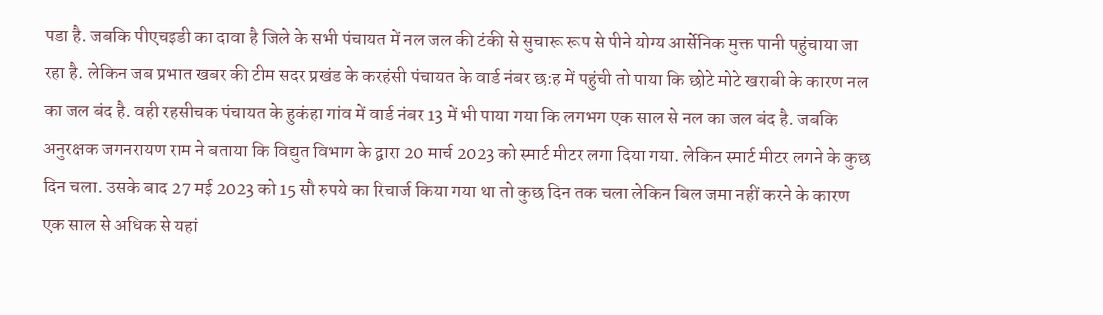पडा है. जबकि पीएचइडी का दावा है जिले के सभी पंचायत में नल जल की टंकी से सुचारू रूप से पीने योग्य आर्सेनिक मुक्त पानी पहुंचाया जा रहा है. लेकिन जब प्रभात खबर की टीम सदर प्रखंड के करहंसी पंचायत के वार्ड नंबर छ:ह में पहुंची तो पाया कि छोटे मोटे खराबी के कारण नल का जल बंद है. वही रहसीचक पंचायत के हुकंहा गांव में वार्ड नंबर 13 में भी पाया गया कि लगभग एक साल से नल का जल बंद है. जबकि अनुरक्षक जगनरायण राम ने बताया कि विद्युत विभाग के द्वारा 20 मार्च 2023 को स्मार्ट मीटर लगा दिया गया. लेकिन स्मार्ट मीटर लगने के कुछ दिन चला. उसके बाद 27 मई 2023 को 15 सौ रुपये का रिचार्ज किया गया था तो कुछ दिन तक चला लेकिन बिल जमा नहीं करने के कारण एक साल से अधिक से यहां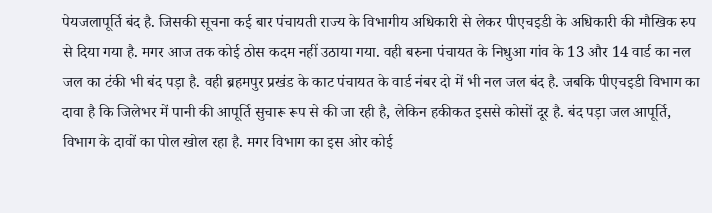पेयजलापूर्ति बंद है. जिसकी सूचना कई बार पंचायती राज्य के विभागीय अधिकारी से लेकर पीएचइडी के अधिकारी की मौखिक रुप से दिया गया है. मगर आज तक कोई ठोस कदम नहीं उठाया गया. वही बरुना पंचायत के निधुआ गांव के 13 और 14 वार्ड का नल जल का टंकी भी बंद पड़ा है. वही ब्रहमपुर प्रखंड के काट पंचायत के वार्ड नंबर दो में भी नल जल बंद है. जबकि पीएचइडी विभाग का दावा है कि जिलेभर में पानी की आपूर्ति सुचारू रूप से की जा रही है, लेकिन हकीकत इससे कोसों दूर है. बंद पड़ा जल आपूर्ति, विभाग के दावों का पोल खोल रहा है. मगर विभाग का इस ओर कोई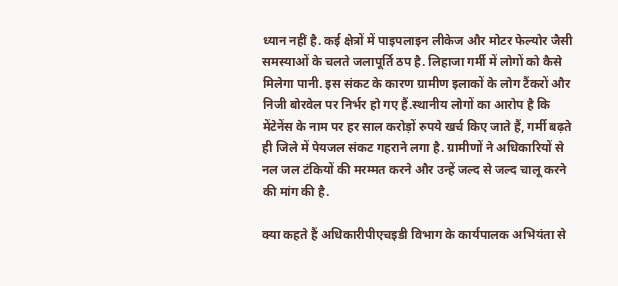ध्यान नहीं है. कई क्षेत्रों में पाइपलाइन लीकेज और मोटर फेल्योर जैसी समस्याओं के चलते जलापूर्ति ठप है. लिहाजा गर्मी में लोगों को कैसे मिलेगा पानी. इस संकट के कारण ग्रामीण इलाकों के लोग टैंकरों और निजी बोरवेल पर निर्भर हो गए हैं.स्थानीय लोगों का आरोप है कि मेंटेनेंस के नाम पर हर साल करोड़ों रुपये खर्च किए जाते हैं, गर्मी बढ़ते ही जिले में पेयजल संकट गहराने लगा है. ग्रामीणों ने अधिकारियों से नल जल टंकियों की मरम्मत करने और उन्हें जल्द से जल्द चालू करने की मांग की है.

क्या कहते हैं अधिकारीपीएचइडी विभाग के कार्यपालक अभियंता से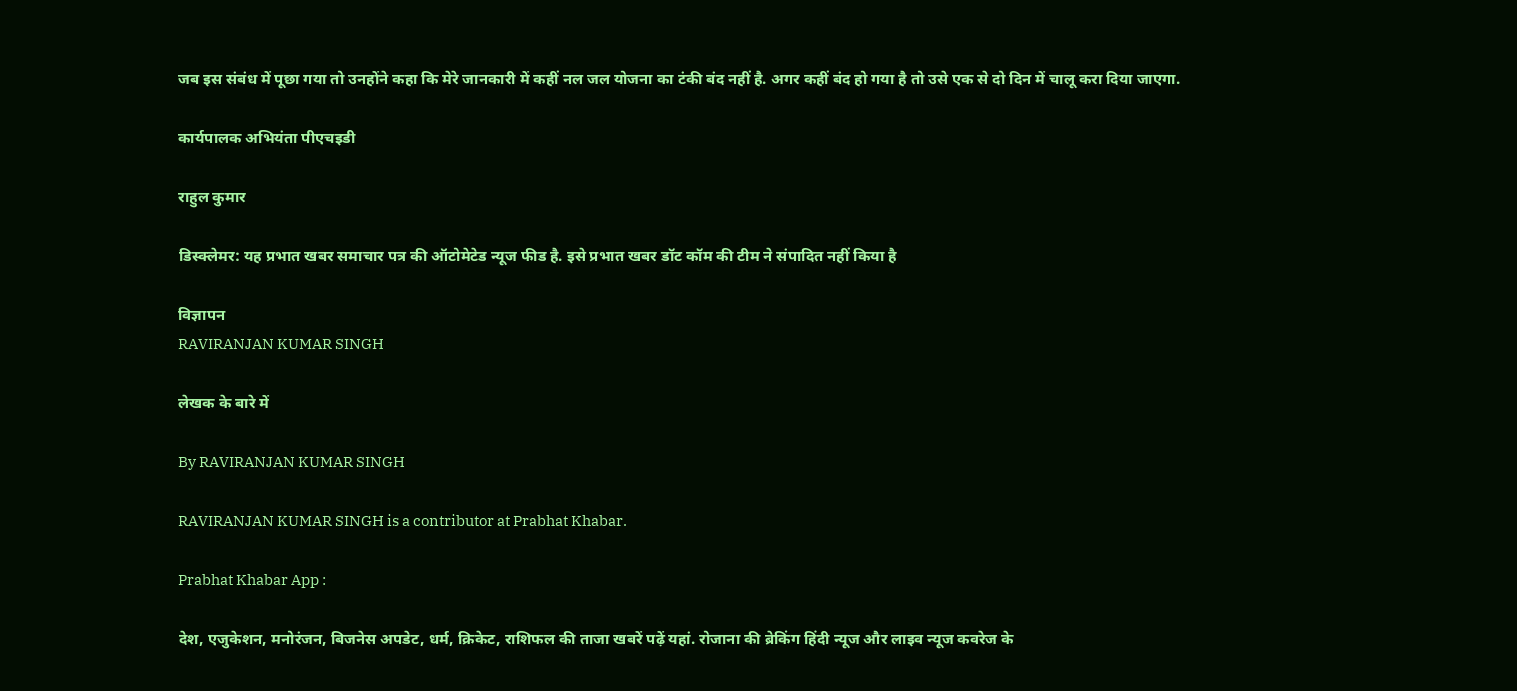जब इस संबंध में पूछा गया तो उनहोंने कहा कि मेरे जानकारी में कहीं नल जल योजना का टंकी बंद नहीं है. अगर कहीं बंद हो गया है तो उसे एक से दो दिन में चालू करा दिया जाएगा.

कार्यपालक अभियंता पीएचइडी

राहुल कुमार

डिस्क्लेमर: यह प्रभात खबर समाचार पत्र की ऑटोमेटेड न्यूज फीड है. इसे प्रभात खबर डॉट कॉम की टीम ने संपादित नहीं किया है

विज्ञापन
RAVIRANJAN KUMAR SINGH

लेखक के बारे में

By RAVIRANJAN KUMAR SINGH

RAVIRANJAN KUMAR SINGH is a contributor at Prabhat Khabar.

Prabhat Khabar App :

देश, एजुकेशन, मनोरंजन, बिजनेस अपडेट, धर्म, क्रिकेट, राशिफल की ताजा खबरें पढ़ें यहां. रोजाना की ब्रेकिंग हिंदी न्यूज और लाइव न्यूज कवरेज के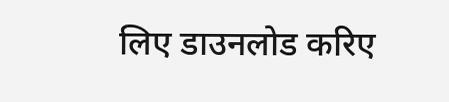लिए डाउनलोड करिए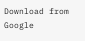Download from Google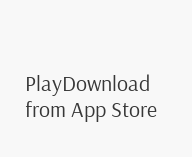PlayDownload from App Store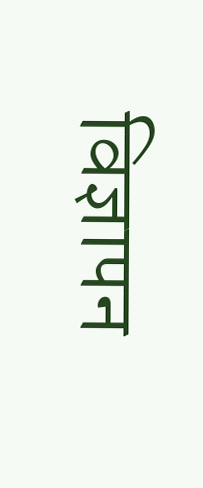विज्ञापन